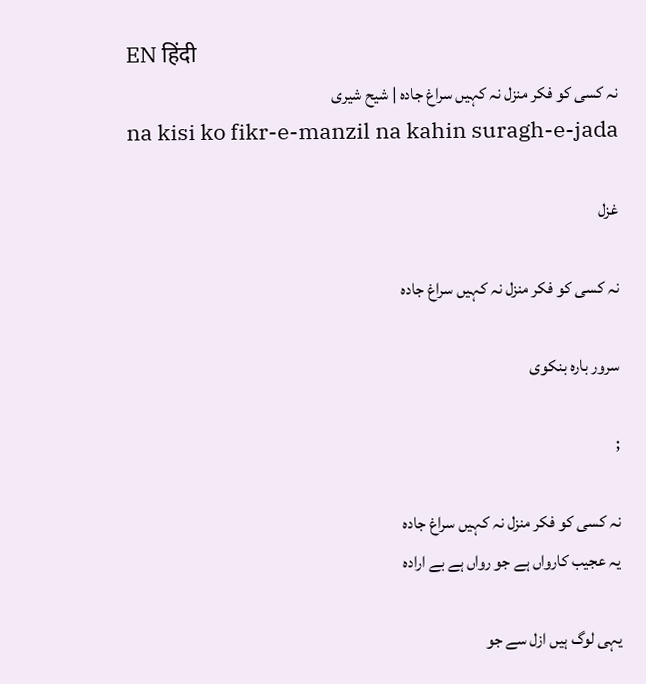EN हिंदी
نہ کسی کو فکر منزل نہ کہیں سراغ جادہ | شیح شیری
na kisi ko fikr-e-manzil na kahin suragh-e-jada

غزل

نہ کسی کو فکر منزل نہ کہیں سراغ جادہ

سرور بارہ بنکوی

;

نہ کسی کو فکر منزل نہ کہیں سراغ جادہ
یہ عجیب کارواں ہے جو رواں ہے بے ارادہ

یہی لوگ ہیں ازل سے جو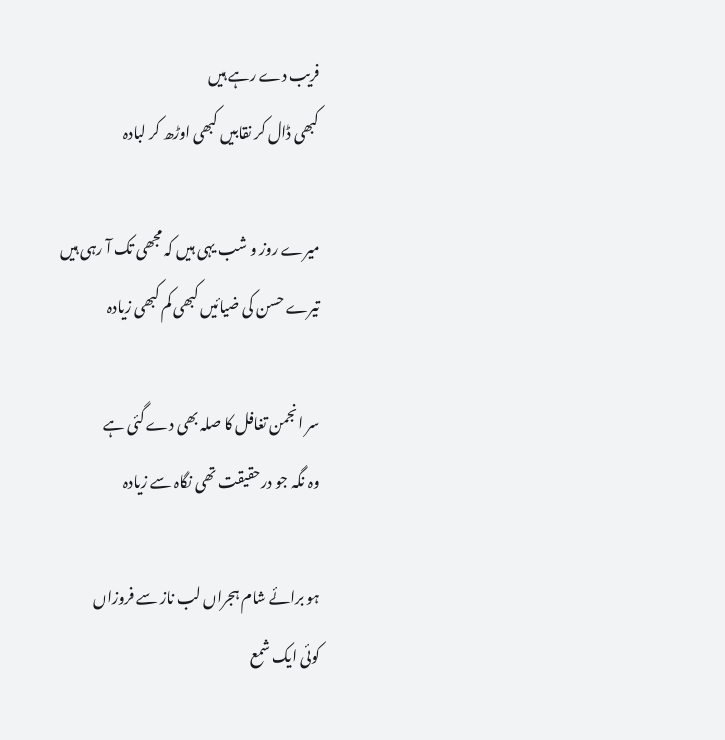فریب دے رہے ہیں
کبھی ڈال کر نقابیں کبھی اوڑھ کر لبادہ

میرے روز و شب یہی ہیں کہ مجھی تک آ رہی ہیں
تیرے حسن کی ضیائیں کبھی کم کبھی زیادہ

سر انجمن تغافل کا صلہ بھی دے گئی ہے
وہ نگہ جو درحقیقت تھی نگاہ سے زیادہ

ہو برائے شام ہجراں لب ناز سے فروزاں
کوئی ایک شمع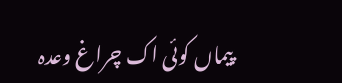پیماں کوئی اک چراغ وعدہ